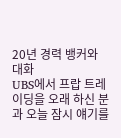20년 경력 뱅커와 대화
UBS에서 프랍 트레이딩을 오래 하신 분과 오늘 잠시 얘기를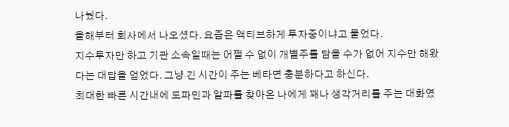나눴다.
올해부터 회사에서 나오셨다. 요즘은 액티브하게 투자중이냐고 물었다.
지수투자만 하고 기관 소속일때는 어쩔 수 없이 개별주를 담을 수가 없어 지수만 해왔다는 대답을 얻었다. 그냥 긴 시간이 주는 베타면 충분하다고 하신다.
최대한 빠른 시간내에 도파민과 알파를 찾아온 나에게 꽤나 생각거리를 주는 대화였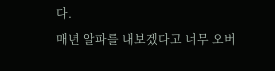다.
매년 알파를 내보겠다고 너무 오버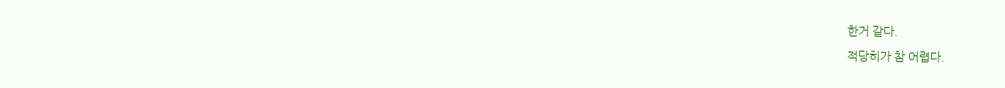한거 같다.
적당히가 참 어렵다.